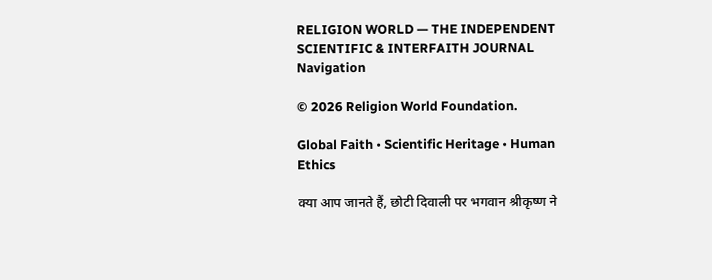RELIGION WORLD — THE INDEPENDENT SCIENTIFIC & INTERFAITH JOURNAL
Navigation

© 2026 Religion World Foundation.

Global Faith • Scientific Heritage • Human Ethics

क्या आप जानते हैं, छोटी दिवाली पर भगवान श्रीकृष्ण ने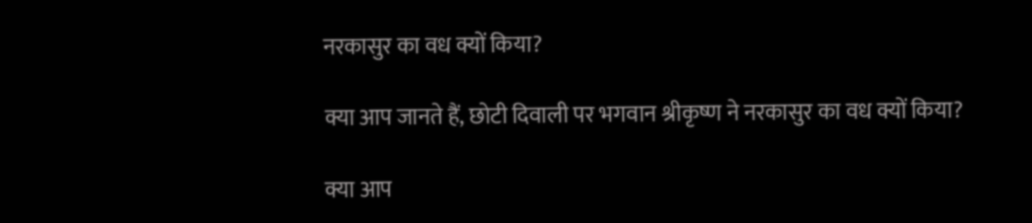नरकासुर का वध क्यों किया?

क्या आप जानते हैं, छोटी दिवाली पर भगवान श्रीकृष्ण ने नरकासुर का वध क्यों किया?

क्या आप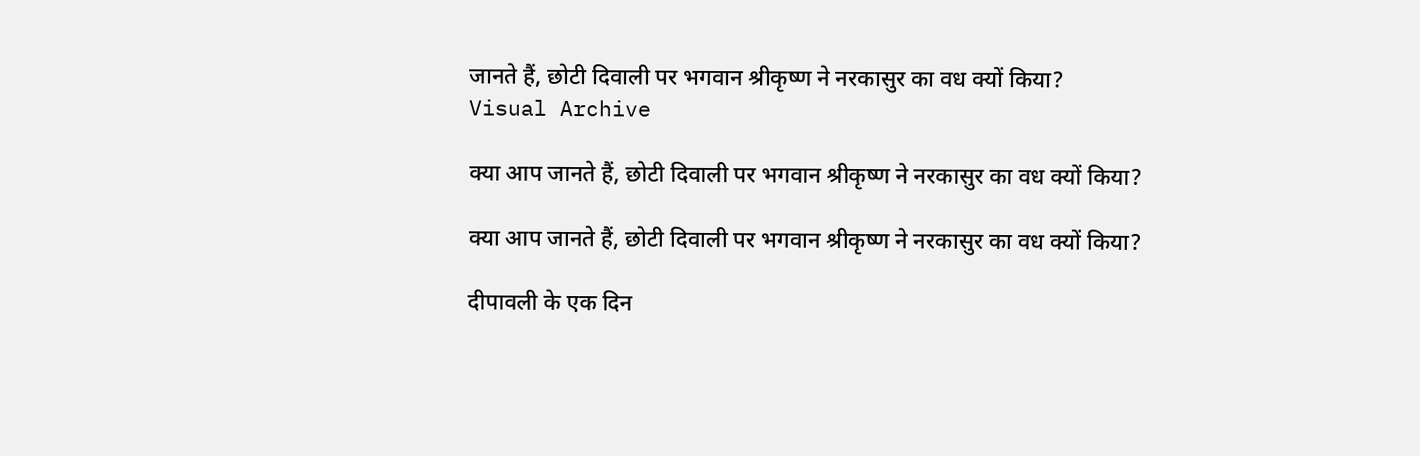जानते हैं, छोटी दिवाली पर भगवान श्रीकृष्ण ने नरकासुर का वध क्यों किया?
Visual Archive

क्या आप जानते हैं, छोटी दिवाली पर भगवान श्रीकृष्ण ने नरकासुर का वध क्यों किया?

क्या आप जानते हैं, छोटी दिवाली पर भगवान श्रीकृष्ण ने नरकासुर का वध क्यों किया?

दीपावली के एक दिन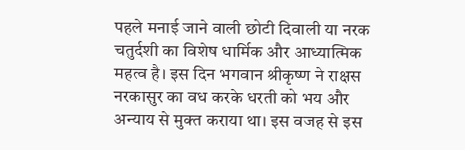पहले मनाई जाने वाली छोटी दिवाली या नरक चतुर्दशी का विशेष धार्मिक और आध्यात्मिक महत्व है। इस दिन भगवान श्रीकृष्ण ने राक्षस नरकासुर का वध करके धरती को भय और अन्याय से मुक्त कराया था। इस वजह से इस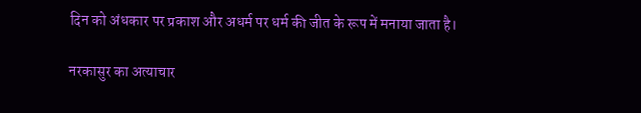दिन को अंधकार पर प्रकाश और अधर्म पर धर्म की जीत के रूप में मनाया जाता है।

नरकासुर का अत्याचार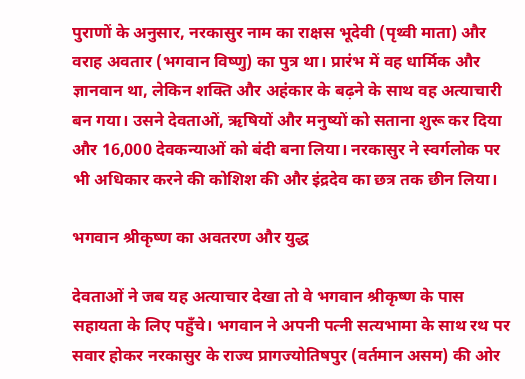पुराणों के अनुसार, नरकासुर नाम का राक्षस भूदेवी (पृथ्वी माता) और वराह अवतार (भगवान विष्णु) का पुत्र था। प्रारंभ में वह धार्मिक और ज्ञानवान था, लेकिन शक्ति और अहंकार के बढ़ने के साथ वह अत्याचारी बन गया। उसने देवताओं, ऋषियों और मनुष्यों को सताना शुरू कर दिया और 16,000 देवकन्याओं को बंदी बना लिया। नरकासुर ने स्वर्गलोक पर भी अधिकार करने की कोशिश की और इंद्रदेव का छत्र तक छीन लिया।

भगवान श्रीकृष्ण का अवतरण और युद्ध

देवताओं ने जब यह अत्याचार देखा तो वे भगवान श्रीकृष्ण के पास सहायता के लिए पहुँचे। भगवान ने अपनी पत्नी सत्यभामा के साथ रथ पर सवार होकर नरकासुर के राज्य प्रागज्योतिषपुर (वर्तमान असम) की ओर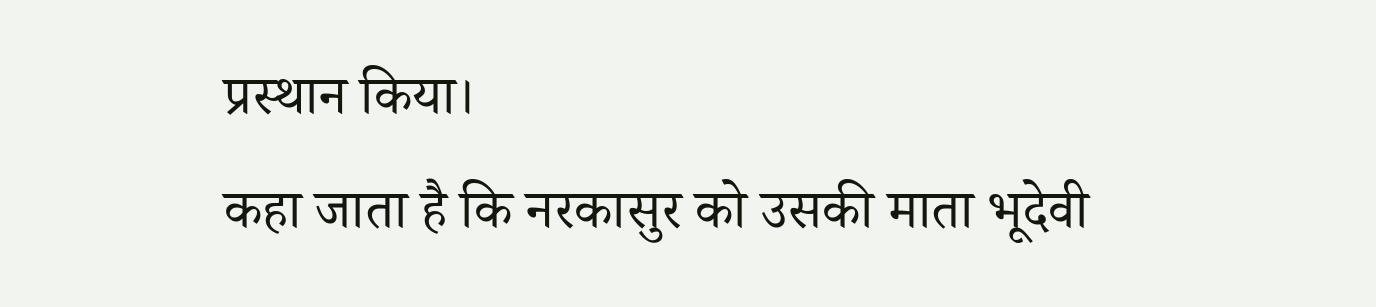प्रस्थान किया।
कहा जाता है कि नरकासुर को उसकी माता भूदेवी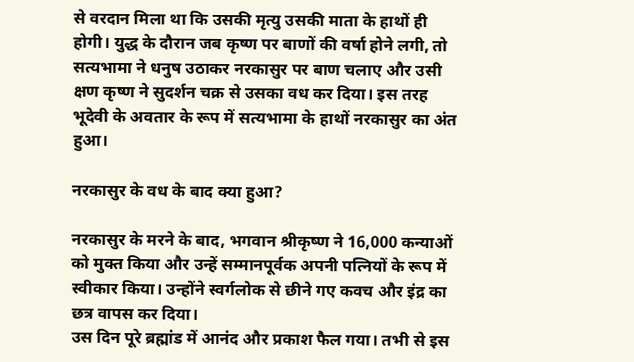से वरदान मिला था कि उसकी मृत्यु उसकी माता के हाथों ही होगी। युद्ध के दौरान जब कृष्ण पर बाणों की वर्षा होने लगी, तो सत्यभामा ने धनुष उठाकर नरकासुर पर बाण चलाए और उसी क्षण कृष्ण ने सुदर्शन चक्र से उसका वध कर दिया। इस तरह भूदेवी के अवतार के रूप में सत्यभामा के हाथों नरकासुर का अंत हुआ।

नरकासुर के वध के बाद क्या हुआ?

नरकासुर के मरने के बाद, भगवान श्रीकृष्ण ने 16,000 कन्याओं को मुक्त किया और उन्हें सम्मानपूर्वक अपनी पत्नियों के रूप में स्वीकार किया। उन्होंने स्वर्गलोक से छीने गए कवच और इंद्र का छत्र वापस कर दिया।
उस दिन पूरे ब्रह्मांड में आनंद और प्रकाश फैल गया। तभी से इस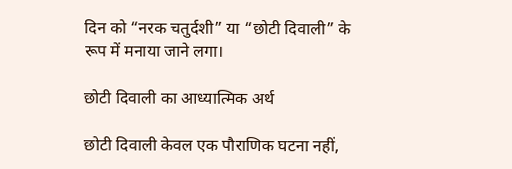दिन को “नरक चतुर्दशी” या “छोटी दिवाली” के रूप में मनाया जाने लगा।

छोटी दिवाली का आध्यात्मिक अर्थ

छोटी दिवाली केवल एक पौराणिक घटना नहीं,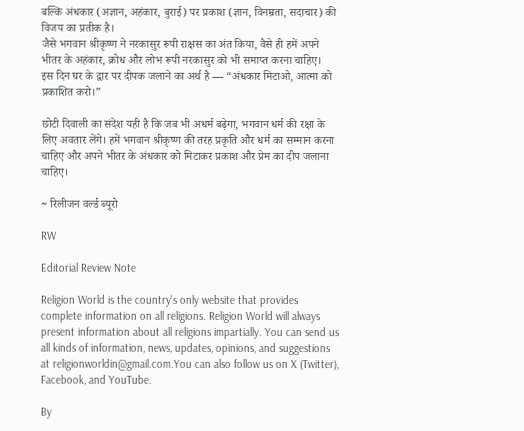बल्कि अंधकार (अज्ञान, अहंकार, बुराई) पर प्रकाश (ज्ञान, विनम्रता, सदाचार) की विजय का प्रतीक है।
जैसे भगवान श्रीकृष्ण ने नरकासुर रूपी राक्षस का अंत किया, वैसे ही हमें अपने भीतर के अहंकार, क्रोध और लोभ रूपी नरकासुर को भी समाप्त करना चाहिए।
इस दिन घर के द्वार पर दीपक जलाने का अर्थ है — “अंधकार मिटाओ, आत्मा को प्रकाशित करो।”

छोटी दिवाली का संदेश यही है कि जब भी अधर्म बढ़ेगा, भगवान धर्म की रक्षा के लिए अवतार लेंगे। हमें भगवान श्रीकृष्ण की तरह प्रकृति और धर्म का सम्मान करना चाहिए और अपने भीतर के अंधकार को मिटाकर प्रकाश और प्रेम का दीप जलाना चाहिए।

~ रिलीजन वर्ल्ड ब्यूरो

RW

Editorial Review Note

Religion World is the country's only website that provides complete information on all religions. Religion World will always present information about all religions impartially. You can send us all kinds of information, news, updates, opinions, and suggestions at religionworldin@gmail.com.You can also follow us on X (Twitter), Facebook, and YouTube.

By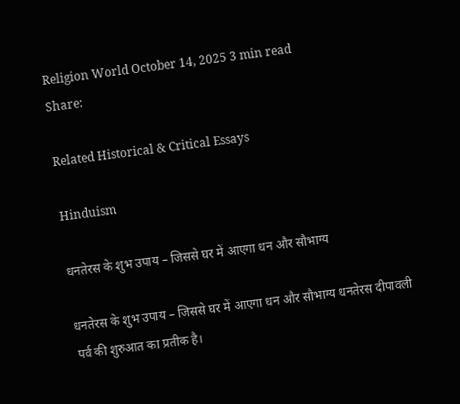Religion World October 14, 2025 3 min read
Share:

Related Historical & Critical Essays

Hinduism

धनतेरस के शुभ उपाय – जिससे घर में आएगा धन और सौभाग्य

धनतेरस के शुभ उपाय – जिससे घर में आएगा धन और सौभाग्य धनतेरस दीपावली पर्व की शुरुआत का प्रतीक है।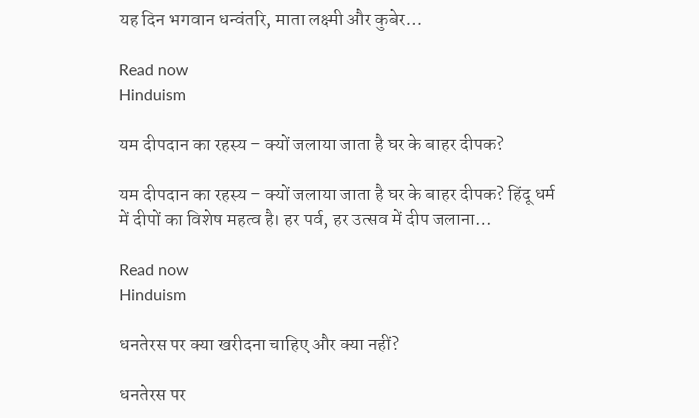यह दिन भगवान धन्वंतरि, माता लक्ष्मी और कुबेर…

Read now
Hinduism

यम दीपदान का रहस्य – क्यों जलाया जाता है घर के बाहर दीपक?

यम दीपदान का रहस्य – क्यों जलाया जाता है घर के बाहर दीपक? हिंदू धर्म में दीपों का विशेष महत्व है। हर पर्व, हर उत्सव में दीप जलाना…

Read now
Hinduism

धनतेरस पर क्या खरीदना चाहिए और क्या नहीं?

धनतेरस पर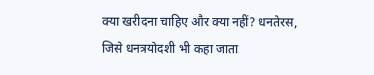क्या खरीदना चाहिए और क्या नहीं? धनतेरस, जिसे धनत्रयोदशी भी कहा जाता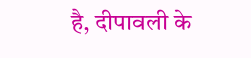है, दीपावली के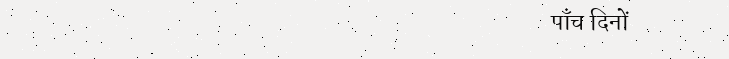पाँच दिनों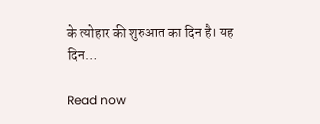के त्योहार की शुरुआत का दिन है। यह दिन…

Read now